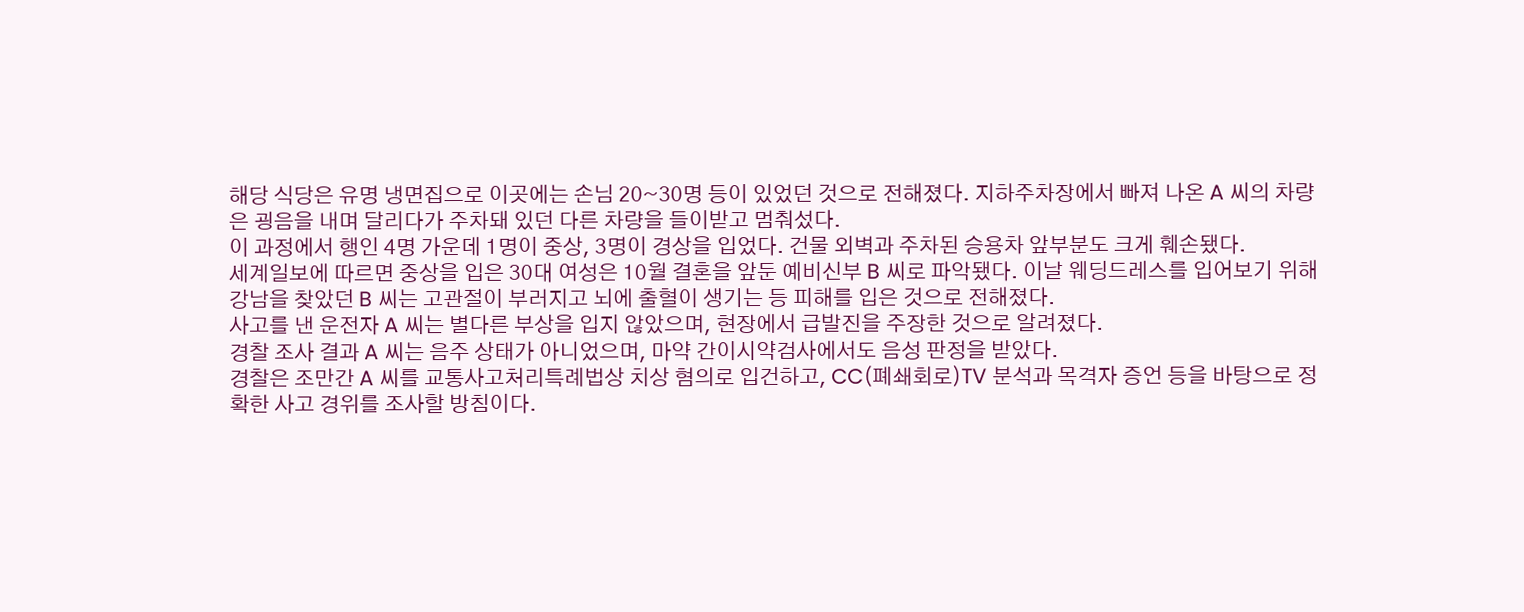해당 식당은 유명 냉면집으로 이곳에는 손님 20~30명 등이 있었던 것으로 전해졌다. 지하주차장에서 빠져 나온 A 씨의 차량은 굉음을 내며 달리다가 주차돼 있던 다른 차량을 들이받고 멈춰섰다.
이 과정에서 행인 4명 가운데 1명이 중상, 3명이 경상을 입었다. 건물 외벽과 주차된 승용차 앞부분도 크게 훼손됐다.
세계일보에 따르면 중상을 입은 30대 여성은 10월 결혼을 앞둔 예비신부 B 씨로 파악됐다. 이날 웨딩드레스를 입어보기 위해 강남을 찾았던 B 씨는 고관절이 부러지고 뇌에 출혈이 생기는 등 피해를 입은 것으로 전해졌다.
사고를 낸 운전자 A 씨는 별다른 부상을 입지 않았으며, 현장에서 급발진을 주장한 것으로 알려졌다.
경찰 조사 결과 A 씨는 음주 상태가 아니었으며, 마약 간이시약검사에서도 음성 판정을 받았다.
경찰은 조만간 A 씨를 교통사고처리특례법상 치상 혐의로 입건하고, CC(폐쇄회로)TV 분석과 목격자 증언 등을 바탕으로 정확한 사고 경위를 조사할 방침이다.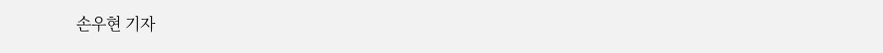손우현 기자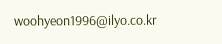woohyeon1996@ilyo.co.kr